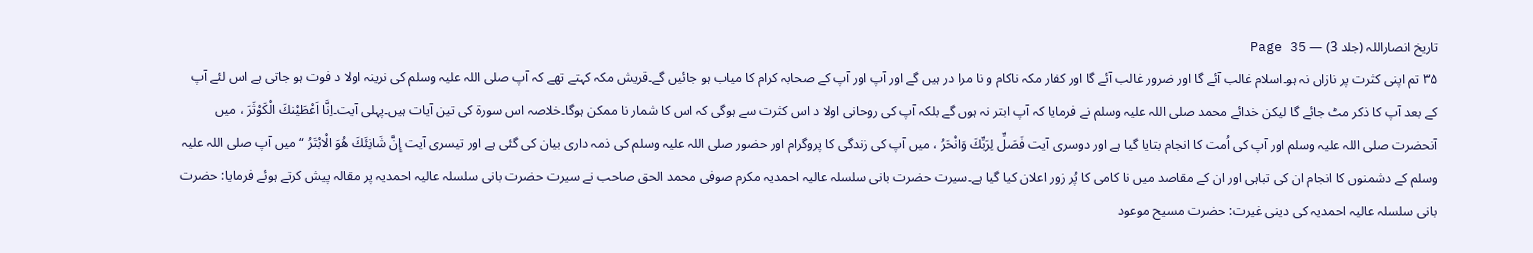تاریخ انصاراللہ (جلد 3) — Page 35
۳۵ تم اپنی کثرت پر نازاں نہ ہو۔اسلام غالب آئے گا اور ضرور غالب آئے گا اور کفار مکہ ناکام و نا مرا در ہیں گے اور آپ اور آپ کے صحابہ کرام کا میاب ہو جائیں گے۔قریش مکہ کہتے تھے کہ آپ صلی اللہ علیہ وسلم کی نرینہ اولا د فوت ہو جاتی ہے اس لئے آپ کے بعد آپ کا ذکر مٹ جائے گا لیکن خدائے محمد صلی اللہ علیہ وسلم نے فرمایا کہ آپ ابتر نہ ہوں گے بلکہ آپ کی روحانی اولا د اس کثرت سے ہوگی کہ اس کا شمار نا ممکن ہوگا۔خلاصہ اس سورۃ کی تین آیات ہیں۔پہلی آیت۔اِنَّا اَعْطَيْنكَ الْكَوْثَرَ ، میں آنحضرت صلی اللہ علیہ وسلم اور آپ کی اُمت کا انجام بتایا گیا ہے اور دوسری آیت فَصَلِّ لِرَبِّكَ وَانْحَرُ ، میں آپ کی زندگی کا پروگرام اور حضور صلی اللہ علیہ وسلم کی ذمہ داری بیان کی گئی ہے اور تیسری آیت إِنَّ شَانِئَكَ هُوَ الْابْتَرُ “ میں آپ صلی اللہ علیہ وسلم کے دشمنوں کا انجام ان کی تباہی اور ان کے مقاصد میں نا کامی کا پُر زور اعلان کیا گیا ہے۔سیرت حضرت بانی سلسلہ عالیہ احمدیہ مکرم صوفی محمد الحق صاحب نے سیرت حضرت بانی سلسلہ عالیہ احمدیہ پر مقالہ پیش کرتے ہوئے فرمایا: حضرت بانی سلسلہ عالیہ احمدیہ کی دینی غیرت: حضرت مسیح موعود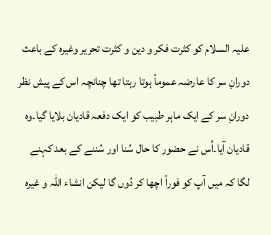علیہ السلام کو کثرت فکر و دین و کثرت تحریر وغیرہ کے باعث دورانِ سر کا عارضہ عموماً ہوتا رہتا تھا چنانچہ اس کے پیش نظر دورانِ سر کے ایک ماہر طبیب کو ایک دفعہ قادیان بلایا گیا۔وہ قادیان آیا۔اُس نے حضور کا حال سُنا اور سُننے کے بعد کہنے لگا کہ میں آپ کو فوراً اچھا کر دُوں گا لیکن انشاء اللہ و غیرہ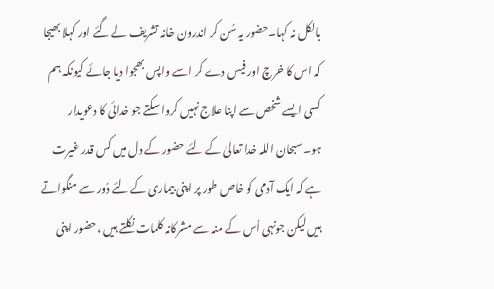بالکل نہ کہا۔حضور یہ سُن کر اندرون خانہ تشریف لے گئے اور کہلا بھیجا کہ اس کا خرچ اور فیس دے کر اسے واپس بھجوا دیا جائے کیونکہ ہم کسی ایسے شخص سے اپنا علاج نہیں کروا سکتے جو خدائی کا دعویدار ہو۔سبحان اللہ خدا تعالیٰ کے لئے حضور کے دل میں کس قدر غیرت ہے کہ ایک آدمی کو خاص طور پر اپنی بیماری کے لئے دُور سے منگواتے ہیں لیکن جونہی اُس کے منہ سے مشرکانہ کلمات نکلتے ہیں ،حضور اپنی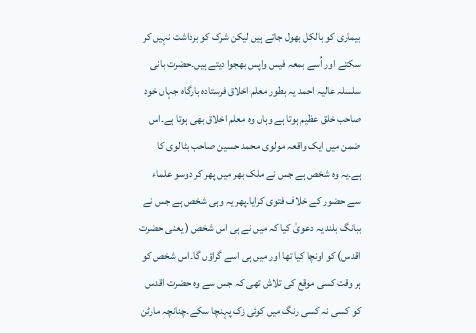بیماری کو بالکل بھول جاتے ہیں لیکن شرک کو برداشت نہیں کر سکتے اور اُسے بمعہ فیس واپس بھجوا دیتے ہیں۔حضرت بانی سلسلہ عالیہ احمد یہ بطور معلم اخلاق فرستادہ بارگاہ جہاں خود صاحب خلق عظیم ہوتا ہے وہاں وہ معلم اخلاق بھی ہوتا ہے۔اس ضمن میں ایک واقعہ مولوی محمد حسین صاحب بٹالوی کا ہے۔یہ وہ شخص ہے جس نے ملک بھر میں پھر کر دوسو علماء سے حضور کے خلاف فتوی کرایا۔پھر یہ وہی شخص ہے جس نے ببانگ بلند یہ دعویٰ کیا کہ میں نے ہی اس شخص ( یعنی حضرت اقدس) کو اونچا کیا تھا اور میں ہی اسے گراؤں گا۔اس شخص کو ہر وقت کسی موقع کی تلاش تھی کہ جس سے وہ حضرت اقدس کو کسی نہ کسی رنگ میں کوئی زک پہنچا سکے۔چنانچہ مارٹن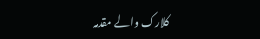کلارک والے مقدمہ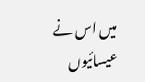میں اس نے عیسائیوں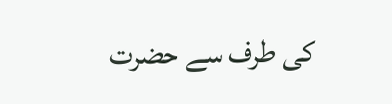کی طرف سے حضرت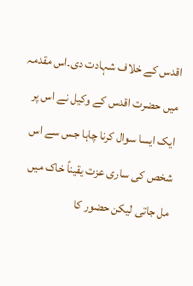اقدس کے خلاف شہادت دی۔اس مقدمہ میں حضرت اقدس کے وکیل نے اس پر ایک ایسا سوال کرنا چاہا جس سے اس شخص کی ساری عزت یقیناً خاک میں مل جاتی لیکن حضور کا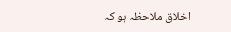اخلاق ملاحظہ ہو کہ